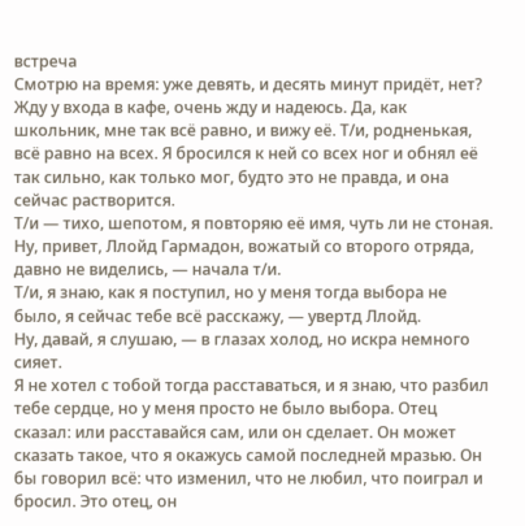встреча
Смотрю на время: уже девять, и десять минут придёт, нет? Жду у входа в кафе, очень жду и надеюсь. Да, как школьник, мне так всё равно, и вижу её. Т/и, родненькая, всё равно на всех. Я бросился к ней со всех ног и обнял её так сильно, как только мог, будто это не правда, и она сейчас растворится.
Т/и — тихо, шепотом, я повторяю её имя, чуть ли не стоная.
Ну, привет, Ллойд Гармадон, вожатый со второго отряда, давно не виделись, — начала т/и.
Т/и, я знаю, как я поступил, но у меня тогда выбора не было, я сейчас тебе всё расскажу, — увертд Ллойд.
Ну, давай, я слушаю, — в глазах холод, но искра немного сияет.
Я не хотел с тобой тогда расставаться, и я знаю, что разбил тебе сердце, но у меня просто не было выбора. Отец сказал: или расставайся сам, или он сделает. Он может сказать такое, что я окажусь самой последней мразью. Он бы говорил всё: что изменил, что не любил, что поиграл и бросил. Это отец, он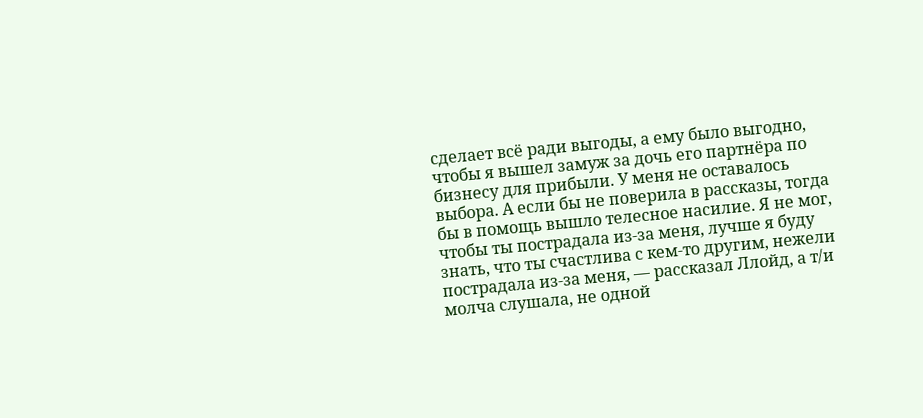сделает всё ради выгоды, а ему было выгодно, чтобы я вышел замуж за дочь его партнёра по бизнесу для прибыли. У меня не оставалось выбора. А если бы не поверила в рассказы, тогда бы в помощь вышло телесное насилие. Я не мог, чтобы ты пострадала из-за меня, лучше я буду знать, что ты счастлива с кем-то другим, нежели пострадала из-за меня, — рассказал Ллойд, а т/и молча слушала, не одной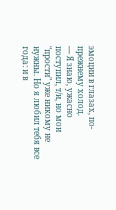эмоции в глазах, по-прежнему холод.
— Я знаю, ужасно поступил, т/и, но мои "прости" уже никому не нужны. Но я любил тебя все года: и в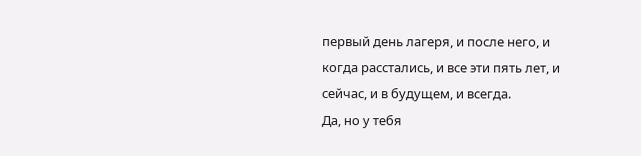первый день лагеря, и после него, и когда расстались, и все эти пять лет, и сейчас, и в будущем, и всегда.
Да, но у тебя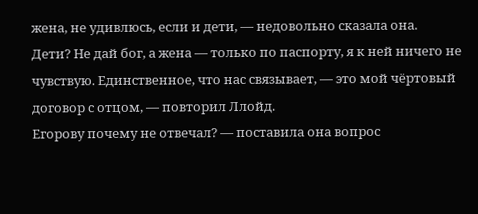жена, не удивлюсь, если и дети, — недовольно сказала она.
Дети? Не дай бог, а жена — только по паспорту, я к ней ничего не чувствую. Единственное, что нас связывает, — это мой чёртовый договор с отцом, — повторил Ллойд.
Егорову почему не отвечал? — поставила она вопрос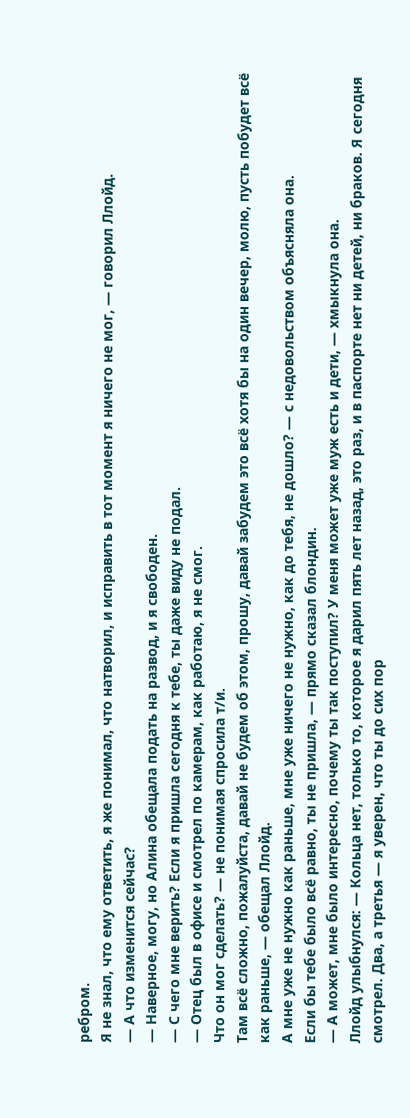ребром.
Я не знал, что ему ответить, я же понимал, что натворил, и исправить в тот момент я ничего не мог, — говорил Ллойд.
— А что изменится сейчас?
— Наверное, могу, но Алина обещала подать на развод, и я свободен.
— С чего мне верить? Если я пришла сегодня к тебе, ты даже виду не подал.
— Отец был в офисе и смотрел по камерам, как работаю, я не смог.
Что он мог сделать? — не понимая спросила т/и.
Там всё сложно, пожалуйста, давай не будем об этом, прошу, давай забудем это всё хотя бы на один вечер, молю, пусть побудет всё как раньше, — обещал Ллойд.
А мне уже не нужно как раньше, мне уже ничего не нужно, как до тебя, не дошло? — с недовольством объясняла она.
Если бы тебе было всё равно, ты не пришла, — прямо сказал блондин.
— А может, мне было интересно, почему ты так поступил? У меня может уже муж есть и дети, — хмыкнула она.
Ллойд улыбнулся: — Кольца нет, только то, которое я дарил пять лет назад, это раз, и в паспорте нет ни детей, ни браков. Я сегодня смотрел. Два, а третья — я уверен, что ты до сих пор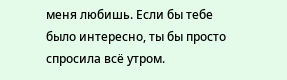меня любишь. Если бы тебе было интересно, ты бы просто спросила всё утром.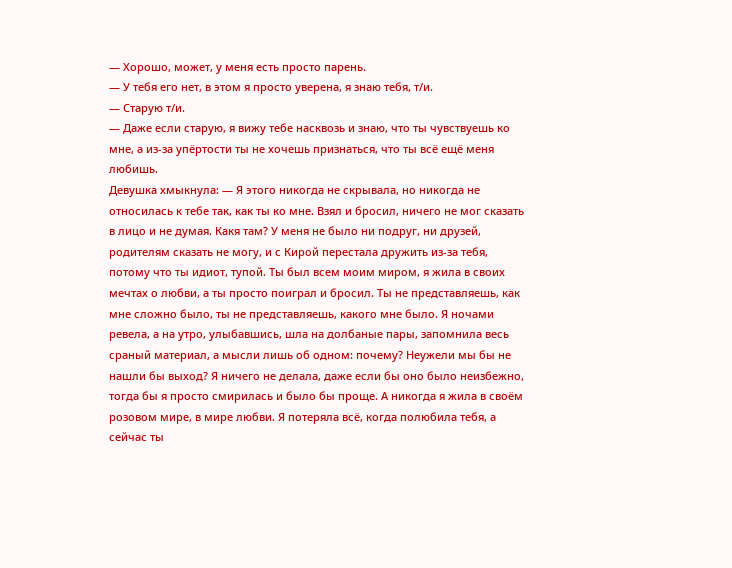— Хорошо, может, у меня есть просто парень.
— У тебя его нет, в этом я просто уверена, я знаю тебя, т/и.
— Старую т/и.
— Даже если старую, я вижу тебе насквозь и знаю, что ты чувствуешь ко мне, а из-за упёртости ты не хочешь признаться, что ты всё ещё меня любишь.
Девушка хмыкнула: — Я этого никогда не скрывала, но никогда не относилась к тебе так, как ты ко мне. Взял и бросил, ничего не мог сказать в лицо и не думая. Какя там? У меня не было ни подруг, ни друзей, родителям сказать не могу, и с Кирой перестала дружить из-за тебя, потому что ты идиот, тупой. Ты был всем моим миром, я жила в своих мечтах о любви, а ты просто поиграл и бросил. Ты не представляешь, как мне сложно было, ты не представляешь, какого мне было. Я ночами ревела, а на утро, улыбавшись, шла на долбаные пары, запомнила весь сраный материал, а мысли лишь об одном: почему? Неужели мы бы не нашли бы выход? Я ничего не делала, даже если бы оно было неизбежно, тогда бы я просто смирилась и было бы проще. А никогда я жила в своём розовом мире, в мире любви. Я потеряла всё, когда полюбила тебя, а сейчас ты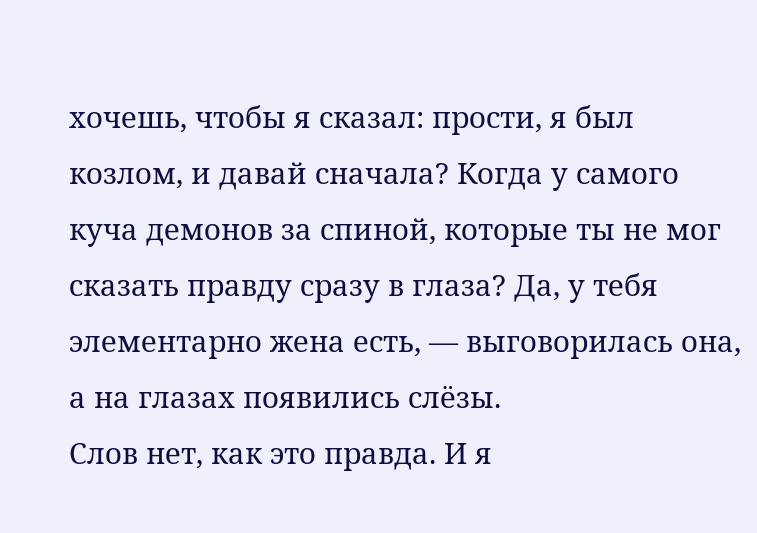хочешь, чтобы я сказал: прости, я был козлом, и давай сначала? Когда у самого куча демонов за спиной, которые ты не мог сказать правду сразу в глаза? Да, у тебя элементарно жена есть, — выговорилась она, а на глазах появились слёзы.
Слов нет, как это правда. И я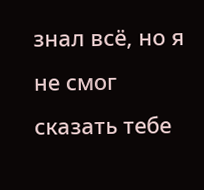знал всё, но я не смог сказать тебе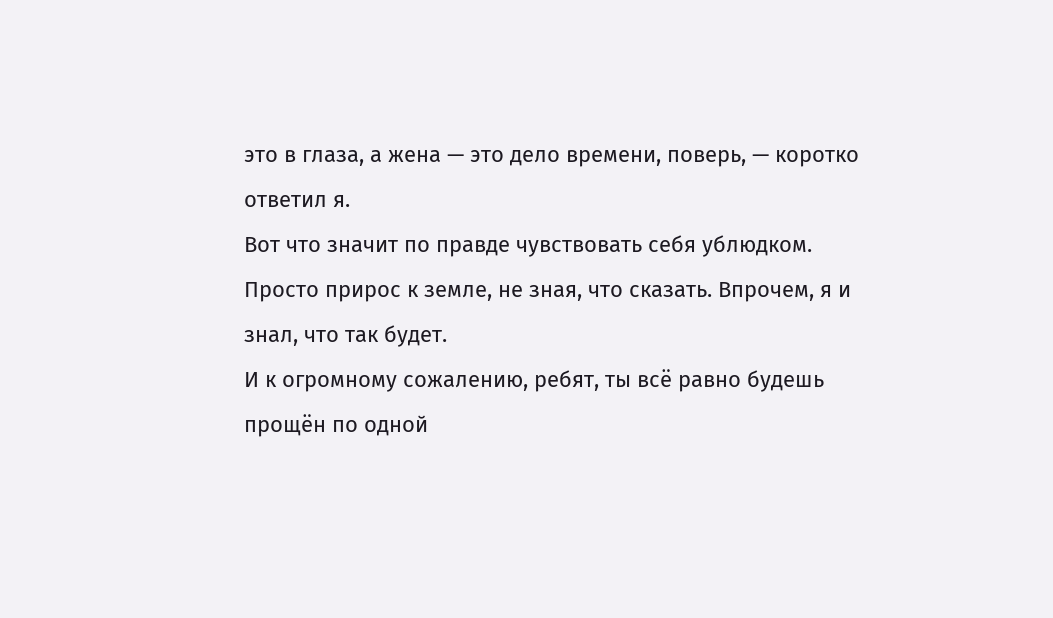это в глаза, а жена — это дело времени, поверь, — коротко ответил я.
Вот что значит по правде чувствовать себя ублюдком. Просто прирос к земле, не зная, что сказать. Впрочем, я и знал, что так будет.
И к огромному сожалению, ребят, ты всё равно будешь прощён по одной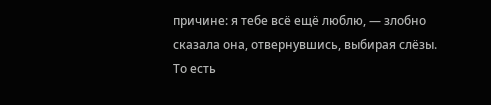причине: я тебе всё ещё люблю, — злобно сказала она, отвернувшись, выбирая слёзы.
То есть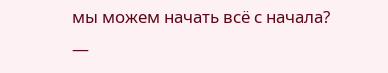мы можем начать всё с начала? —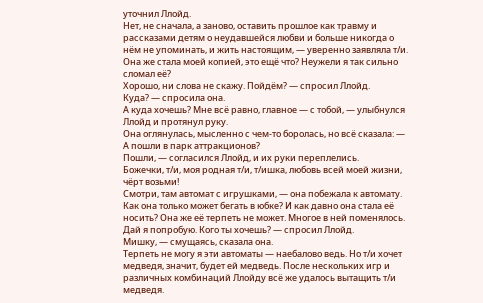уточнил Ллойд.
Нет, не сначала, а заново, оставить прошлое как травму и рассказами детям о неудавшейся любви и больше никогда о нём не упоминать, и жить настоящим, — уверенно заявляла т/и.
Она же стала моей копией, это ещё что? Неужели я так сильно сломал её?
Хорошо, ни слова не скажу. Пойдём? — спросил Ллойд.
Куда? — спросила она.
А куда хочешь? Мне всё равно, главное — с тобой, — улыбнулся Ллойд и протянул руку.
Она оглянулась, мысленно с чем-то боролась, но всё сказала: — А пошли в парк аттракционов?
Пошли, — согласился Ллойд, и их руки переплелись.
Божечки, т/и, моя родная т/и, т/ишка, любовь всей моей жизни, чёрт возьми!
Смотри, там автомат с игрушками, — она побежала к автомату. Как она только может бегать в юбке? И как давно она стала её носить? Она же её терпеть не может. Многое в ней поменялось.
Дай я попробую. Кого ты хочешь? — спросил Ллойд.
Мишку, — смущаясь, сказала она.
Терпеть не могу я эти автоматы — наебалово ведь. Но т/и хочет медведя, значит, будет ей медведь. После нескольких игр и различных комбинаций Ллойду всё же удалось вытащить т/и медведя.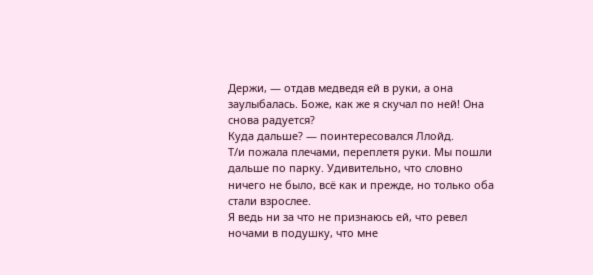Держи, — отдав медведя ей в руки, а она заулыбалась. Боже, как же я скучал по ней! Она снова радуется?
Куда дальше? — поинтересовался Ллойд.
Т/и пожала плечами, переплетя руки. Мы пошли дальше по парку. Удивительно, что словно ничего не было, всё как и прежде, но только оба стали взрослее.
Я ведь ни за что не признаюсь ей, что ревел ночами в подушку, что мне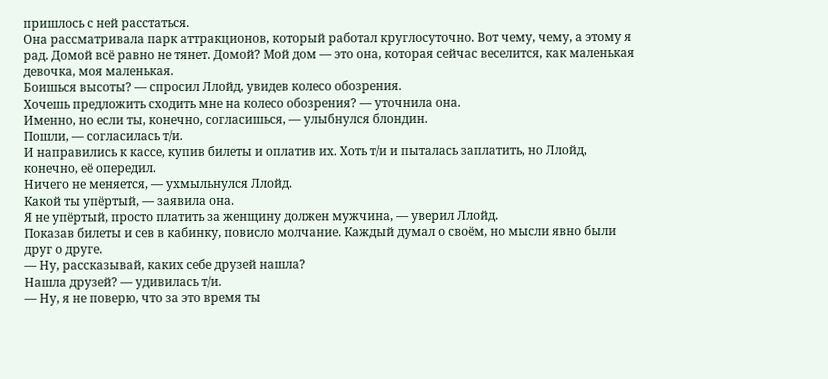пришлось с ней расстаться.
Она рассматривала парк аттракционов, который работал круглосуточно. Вот чему, чему, а этому я рад. Домой всё равно не тянет. Домой? Мой дом — это она, которая сейчас веселится, как маленькая девочка, моя маленькая.
Боишься высоты? — спросил Ллойд, увидев колесо обозрения.
Хочешь предложить сходить мне на колесо обозрения? — уточнила она.
Именно, но если ты, конечно, согласишься, — улыбнулся блондин.
Пошли, — согласилась т/и.
И направились к кассе, купив билеты и оплатив их. Хоть т/и и пыталась заплатить, но Ллойд, конечно, её опередил.
Ничего не меняется, — ухмыльнулся Ллойд.
Какой ты упёртый, — заявила она.
Я не упёртый, просто платить за женщину должен мужчина, — уверил Ллойд.
Показав билеты и сев в кабинку, повисло молчание. Каждый думал о своём, но мысли явно были друг о друге.
— Ну, рассказывай, каких себе друзей нашла?
Нашла друзей? — удивилась т/и.
— Ну, я не поверю, что за это время ты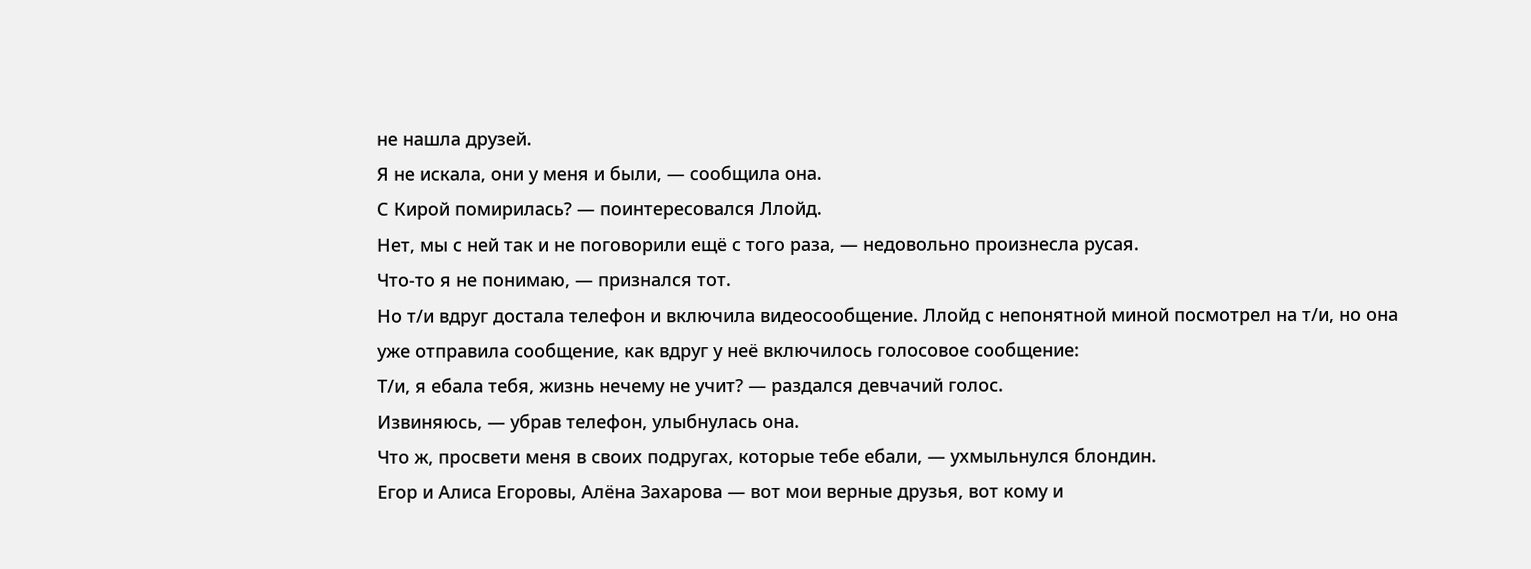не нашла друзей.
Я не искала, они у меня и были, — сообщила она.
С Кирой помирилась? — поинтересовался Ллойд.
Нет, мы с ней так и не поговорили ещё с того раза, — недовольно произнесла русая.
Что-то я не понимаю, — признался тот.
Но т/и вдруг достала телефон и включила видеосообщение. Ллойд с непонятной миной посмотрел на т/и, но она уже отправила сообщение, как вдруг у неё включилось голосовое сообщение:
Т/и, я ебала тебя, жизнь нечему не учит? — раздался девчачий голос.
Извиняюсь, — убрав телефон, улыбнулась она.
Что ж, просвети меня в своих подругах, которые тебе ебали, — ухмыльнулся блондин.
Егор и Алиса Егоровы, Алёна Захарова — вот мои верные друзья, вот кому и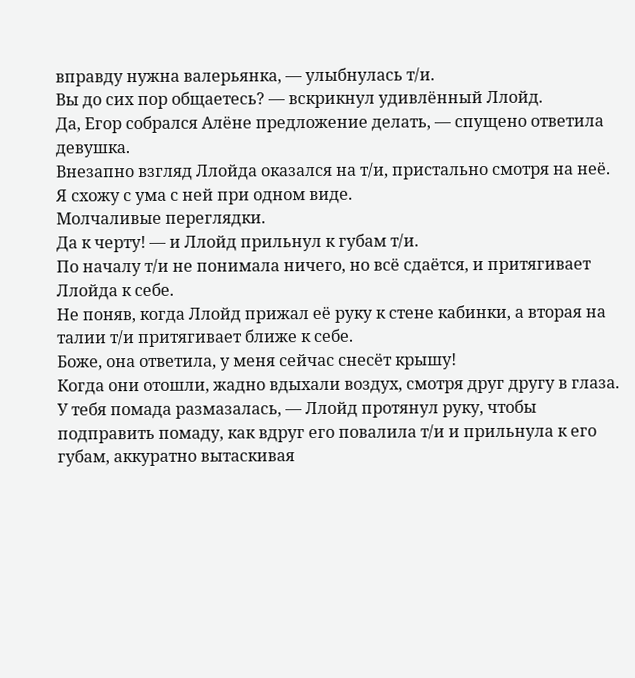вправду нужна валерьянка, — улыбнулась т/и.
Вы до сих пор общаетесь? — вскрикнул удивлённый Ллойд.
Да, Егор собрался Алёне предложение делать, — спущено ответила девушка.
Внезапно взгляд Ллойда оказался на т/и, пристально смотря на неё.
Я схожу с ума с ней при одном виде.
Молчаливые переглядки.
Да к черту! — и Ллойд прильнул к губам т/и.
По началу т/и не понимала ничего, но всё сдаётся, и притягивает Ллойда к себе.
Не поняв, когда Ллойд прижал её руку к стене кабинки, а вторая на талии т/и притягивает ближе к себе.
Боже, она ответила, у меня сейчас снесёт крышу!
Когда они отошли, жадно вдыхали воздух, смотря друг другу в глаза.
У тебя помада размазалась, — Ллойд протянул руку, чтобы подправить помаду, как вдруг его повалила т/и и прильнула к его губам, аккуратно вытаскивая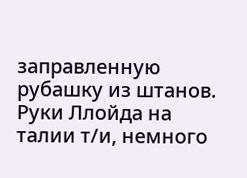заправленную рубашку из штанов.
Руки Ллойда на талии т/и, немного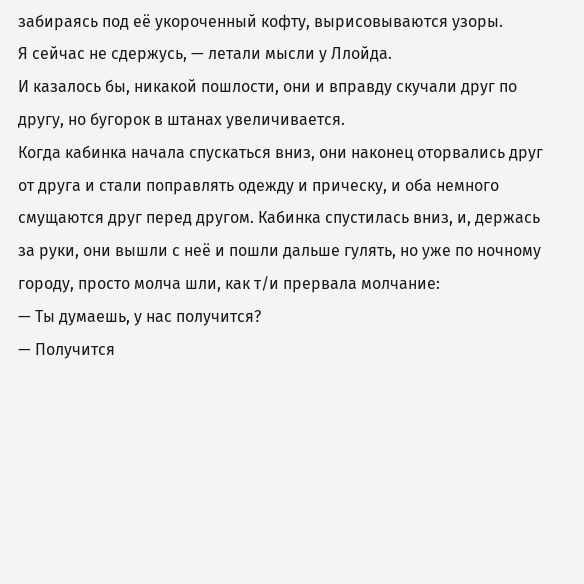забираясь под её укороченный кофту, вырисовываются узоры.
Я сейчас не сдержусь, — летали мысли у Ллойда.
И казалось бы, никакой пошлости, они и вправду скучали друг по другу, но бугорок в штанах увеличивается.
Когда кабинка начала спускаться вниз, они наконец оторвались друг от друга и стали поправлять одежду и прическу, и оба немного смущаются друг перед другом. Кабинка спустилась вниз, и, держась за руки, они вышли с неё и пошли дальше гулять, но уже по ночному городу, просто молча шли, как т/и прервала молчание:
— Ты думаешь, у нас получится?
— Получится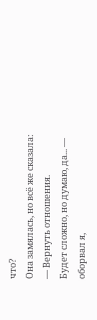что?
Она замялась, но всё же сказала: — Вернуть отношения.
Будет сложно, но думаю, да... — оборвал я,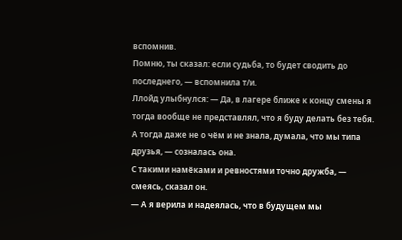вспомнив.
Помню, ты сказал: если судьба, то будет сводить до последнего, — вспомнила т/и.
Ллойд улыбнулся: — Да, в лагере ближе к концу смены я тогда вообще не представлял, что я буду делать без тебя.
А тогда даже не о чём и не знала, думала, что мы типа друзья, — созналась она.
С такими намёками и ревностями точно дружба, — смеясь, сказал он.
— А я верила и надеялась, что в будущем мы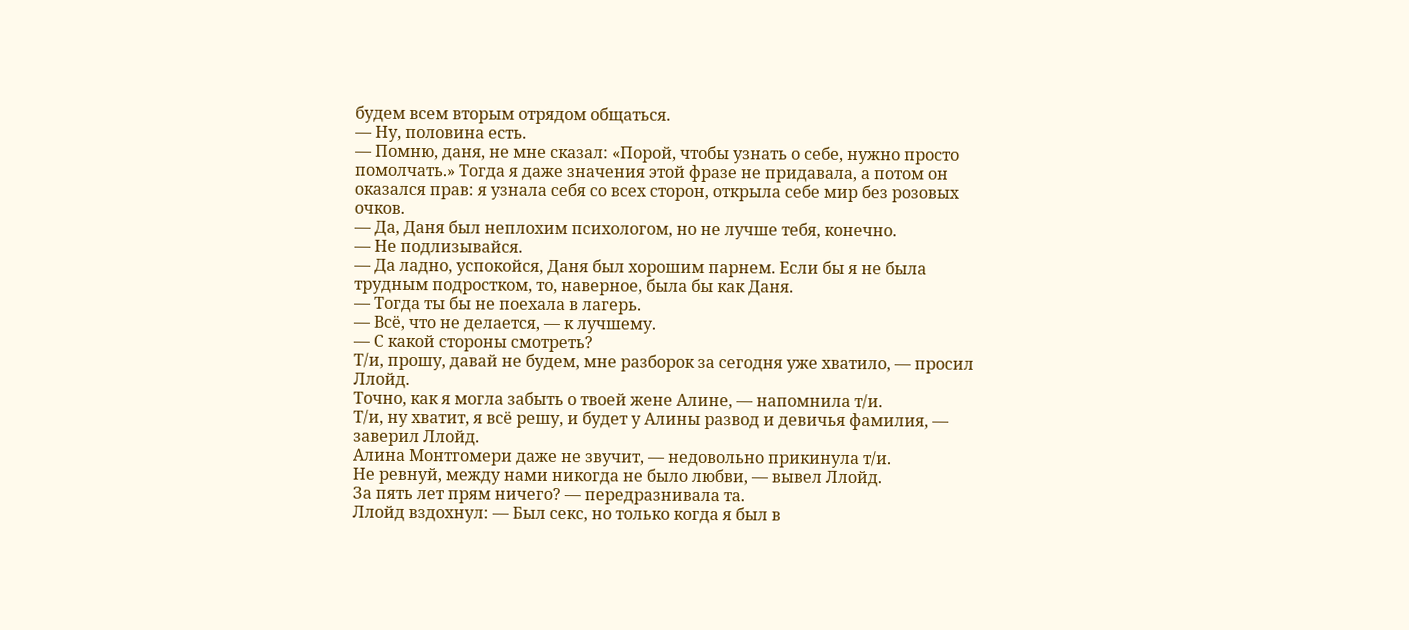будем всем вторым отрядом общаться.
— Ну, половина есть.
— Помню, даня, не мне сказал: «Порой, чтобы узнать о себе, нужно просто помолчать.» Тогда я даже значения этой фразе не придавала, а потом он оказался прав: я узнала себя со всех сторон, открыла себе мир без розовых очков.
— Да, Даня был неплохим психологом, но не лучше тебя, конечно.
— Не подлизывайся.
— Да ладно, успокойся, Даня был хорошим парнем. Если бы я не была трудным подростком, то, наверное, была бы как Даня.
— Тогда ты бы не поехала в лагерь.
— Всё, что не делается, — к лучшему.
— С какой стороны смотреть?
Т/и, прошу, давай не будем, мне разборок за сегодня уже хватило, — просил Ллойд.
Точно, как я могла забыть о твоей жене Алине, — напомнила т/и.
Т/и, ну хватит, я всё решу, и будет у Алины развод и девичья фамилия, — заверил Ллойд.
Алина Монтгомери даже не звучит, — недовольно прикинула т/и.
Не ревнуй, между нами никогда не было любви, — вывел Ллойд.
За пять лет прям ничего? — передразнивала та.
Ллойд вздохнул: — Был секс, но только когда я был в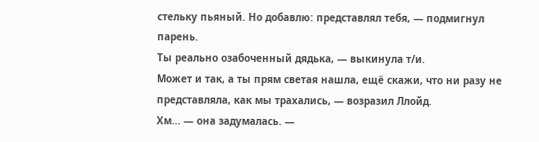стельку пьяный. Но добавлю: представлял тебя, — подмигнул парень.
Ты реально озабоченный дядька, — выкинула т/и.
Может и так, а ты прям светая нашла, ещё скажи, что ни разу не представляла, как мы трахались, — возразил Ллойд.
Хм... — она задумалась. —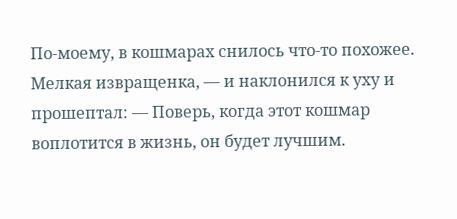По-моему, в кошмарах снилось что-то похожее.
Мелкая извращенка, — и наклонился к уху и прошептал: — Поверь, когда этот кошмар воплотится в жизнь, он будет лучшим.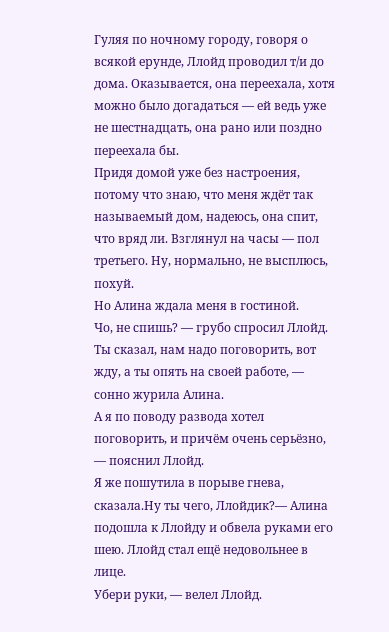Гуляя по ночному городу, говоря о всякой ерунде, Ллойд проводил т/и до дома. Оказывается, она переехала, хотя можно было догадаться — ей ведь уже не шестнадцать, она рано или поздно переехала бы.
Придя домой уже без настроения, потому что знаю, что меня ждёт так называемый дом, надеюсь, она спит, что вряд ли. Взглянул на часы — пол третьего. Ну, нормально, не высплюсь, похуй.
Но Алина ждала меня в гостиной.
Чо, не спишь? — грубо спросил Ллойд.
Ты сказал, нам надо поговорить, вот жду, а ты опять на своей работе, — сонно журила Алина.
А я по поводу развода хотел поговорить, и причём очень серьёзно, — пояснил Ллойд.
Я же пошутила в порыве гнева, сказала.Ну ты чего, Ллойдик?— Алина подошла к Ллойду и обвела руками его шею. Ллойд стал ещё недовольнее в лице.
Убери руки, — велел Ллойд.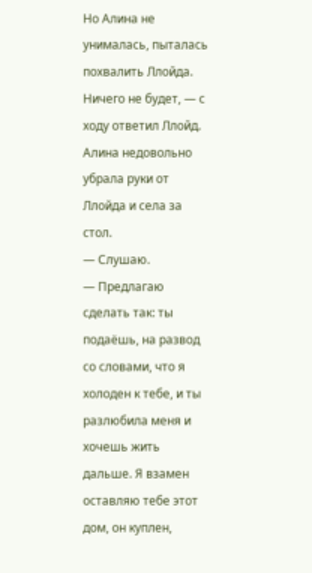Но Алина не унималась, пыталась похвалить Ллойда.
Ничего не будет, — с ходу ответил Ллойд.
Алина недовольно убрала руки от Ллойда и села за стол.
— Слушаю.
— Предлагаю сделать так: ты подаëшь, на развод со словами, что я холоден к тебе, и ты разлюбила меня и хочешь жить дальше. Я взамен оставляю тебе этот дом, он куплен,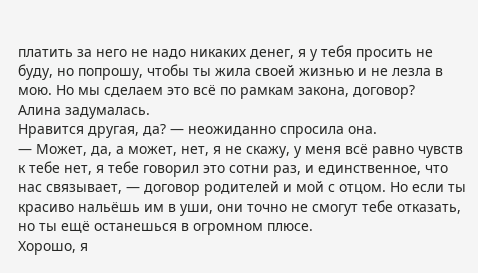платить за него не надо никаких денег, я у тебя просить не буду, но попрошу, чтобы ты жила своей жизнью и не лезла в мою. Но мы сделаем это всё по рамкам закона, договор?
Алина задумалась.
Нравится другая, да? — неожиданно спросила она.
— Может, да, а может, нет, я не скажу, у меня всё равно чувств к тебе нет, я тебе говорил это сотни раз, и единственное, что нас связывает, — договор родителей и мой с отцом. Но если ты красиво нальёшь им в уши, они точно не смогут тебе отказать, но ты ещё останешься в огромном плюсе.
Хорошо, я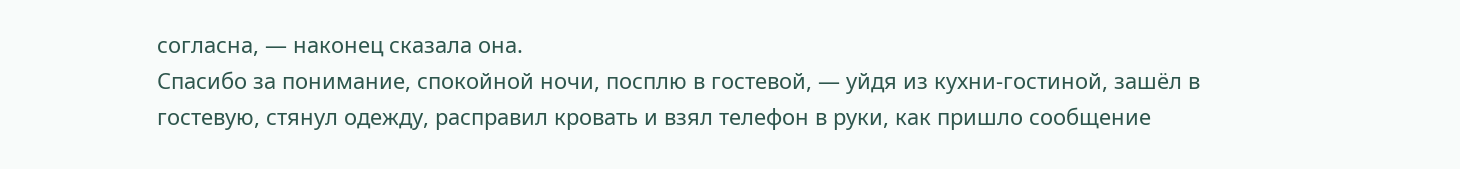согласна, — наконец сказала она.
Спасибо за понимание, спокойной ночи, посплю в гостевой, — уйдя из кухни-гостиной, зашёл в гостевую, стянул одежду, расправил кровать и взял телефон в руки, как пришло сообщение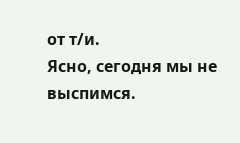от т/и.
Ясно, сегодня мы не выспимся.